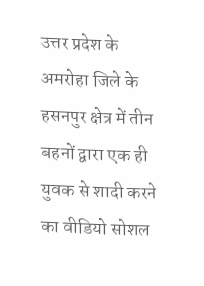उत्तर प्रदेश के अमरोहा जिले के हसनपुर क्षेत्र में तीन बहनों द्वारा एक ही युवक से शादी करने का वीडियो सोशल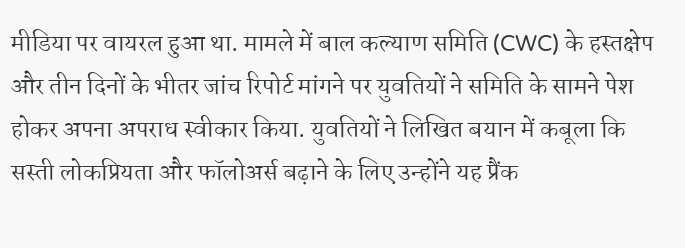मीडिया पर वायरल हुआ था. मामले में बाल कल्याण समिति (CWC) के हस्तक्षेप और तीन दिनों के भीतर जांच रिपोर्ट मांगने पर युवतियों ने समिति के सामने पेश होकर अपना अपराध स्वीकार किया. युवतियों ने लिखित बयान में कबूला कि सस्ती लोकप्रियता और फॉलोअर्स बढ़ाने के लिए उन्होंने यह प्रैंक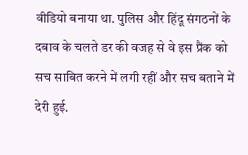वीडियो बनाया था. पुलिस और हिंदू संगठनों के दबाव के चलते डर की वजह से वे इस प्रैंक को सच साबित करने में लगी रहीं और सच बताने में देरी हुई.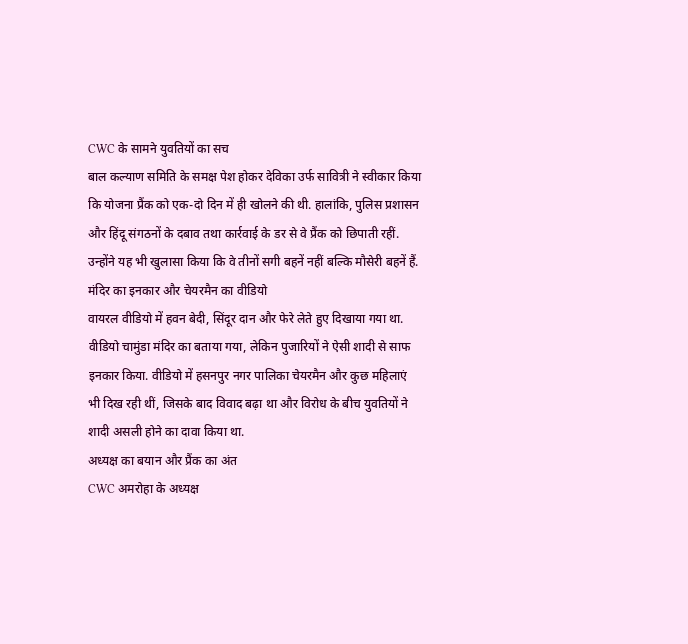CWC के सामने युवतियों का सच
बाल कल्याण समिति के समक्ष पेश होकर देविका उर्फ सावित्री ने स्वीकार किया कि योजना प्रैंक को एक-दो दिन में ही खोलने की थी. हालांकि, पुलिस प्रशासन और हिंदू संगठनों के दबाव तथा कार्रवाई के डर से वे प्रैंक को छिपाती रहीं. उन्होंने यह भी खुलासा किया कि वे तीनों सगी बहनें नहीं बल्कि मौसेरी बहनें हैं.
मंदिर का इनकार और चेयरमैन का वीडियो
वायरल वीडियो में हवन बेदी, सिंदूर दान और फेरे लेते हुए दिखाया गया था. वीडियो चामुंडा मंदिर का बताया गया, लेकिन पुजारियों ने ऐसी शादी से साफ इनकार किया. वीडियो में हसनपुर नगर पालिका चेयरमैन और कुछ महिलाएं भी दिख रही थीं, जिसके बाद विवाद बढ़ा था और विरोध के बीच युवतियों ने शादी असली होने का दावा किया था.
अध्यक्ष का बयान और प्रैंक का अंत
CWC अमरोहा के अध्यक्ष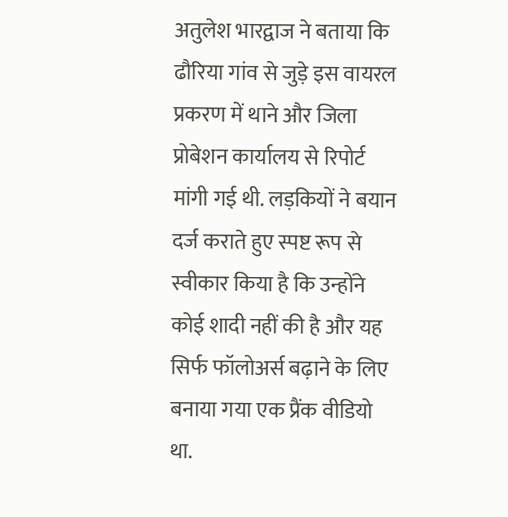अतुलेश भारद्वाज ने बताया कि ढौरिया गांव से जुड़े इस वायरल प्रकरण में थाने और जिला प्रोबेशन कार्यालय से रिपोर्ट मांगी गई थी. लड़कियों ने बयान दर्ज कराते हुए स्पष्ट रूप से स्वीकार किया है कि उन्होंने कोई शादी नहीं की है और यह सिर्फ फॉलोअर्स बढ़ाने के लिए बनाया गया एक प्रैंक वीडियो था.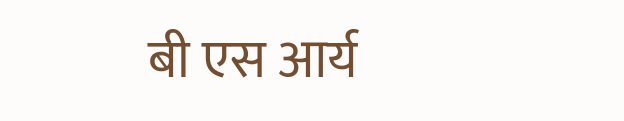बी एस आर्य